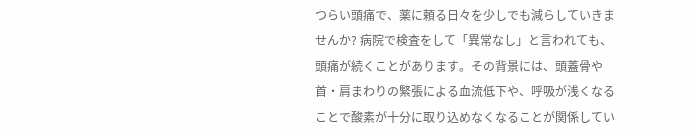つらい頭痛で、薬に頼る日々を少しでも減らしていきませんか? 病院で検査をして「異常なし」と言われても、頭痛が続くことがあります。その背景には、頭蓋骨や首・肩まわりの緊張による血流低下や、呼吸が浅くなることで酸素が十分に取り込めなくなることが関係してい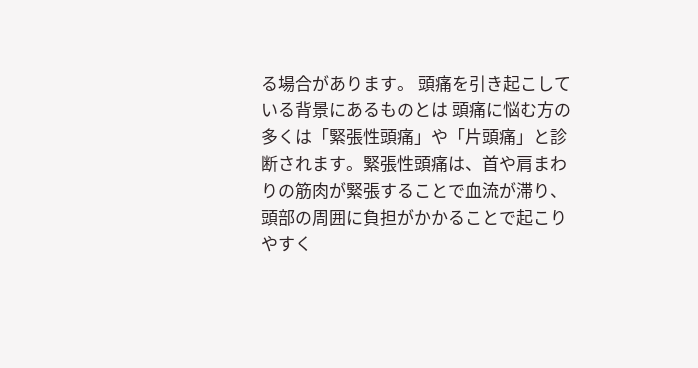る場合があります。 頭痛を引き起こしている背景にあるものとは 頭痛に悩む方の多くは「緊張性頭痛」や「片頭痛」と診断されます。緊張性頭痛は、首や肩まわりの筋肉が緊張することで血流が滞り、頭部の周囲に負担がかかることで起こりやすく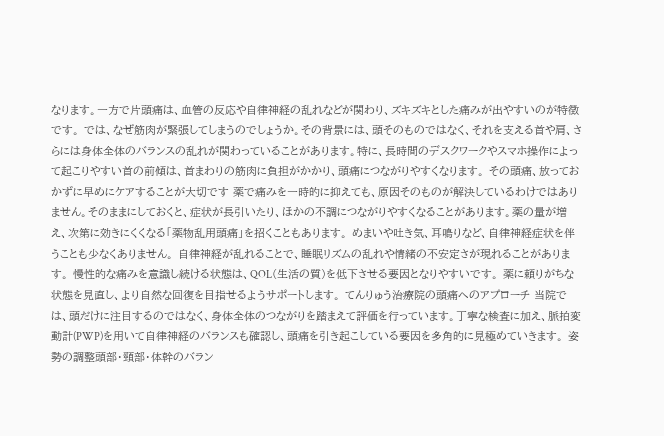なります。一方で片頭痛は、血管の反応や自律神経の乱れなどが関わり、ズキズキとした痛みが出やすいのが特徴です。 では、なぜ筋肉が緊張してしまうのでしょうか。その背景には、頭そのものではなく、それを支える首や肩、さらには身体全体のバランスの乱れが関わっていることがあります。特に、長時間のデスクワークやスマホ操作によって起こりやすい首の前傾は、首まわりの筋肉に負担がかかり、頭痛につながりやすくなります。 その頭痛、放っておかずに早めにケアすることが大切です 薬で痛みを一時的に抑えても、原因そのものが解決しているわけではありません。そのままにしておくと、症状が長引いたり、ほかの不調につながりやすくなることがあります。薬の量が増え、次第に効きにくくなる「薬物乱用頭痛」を招くこともあります。 めまいや吐き気、耳鳴りなど、自律神経症状を伴うことも少なくありません。 自律神経が乱れることで、睡眠リズムの乱れや情緒の不安定さが現れることがあります。 慢性的な痛みを意識し続ける状態は、QOL(生活の質)を低下させる要因となりやすいです。 薬に頼りがちな状態を見直し、より自然な回復を目指せるようサポートします。 てんりゅう治療院の頭痛へのアプローチ 当院では、頭だけに注目するのではなく、身体全体のつながりを踏まえて評価を行っています。丁寧な検査に加え、脈拍変動計(PWP)を用いて自律神経のバランスも確認し、頭痛を引き起こしている要因を多角的に見極めていきます。 姿勢の調整頭部・頸部・体幹のバラン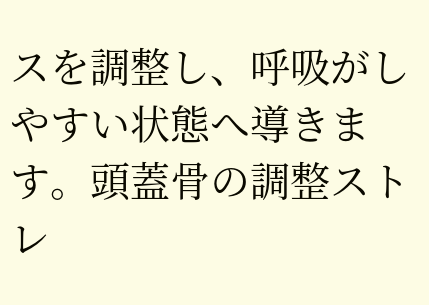スを調整し、呼吸がしやすい状態へ導きます。頭蓋骨の調整ストレ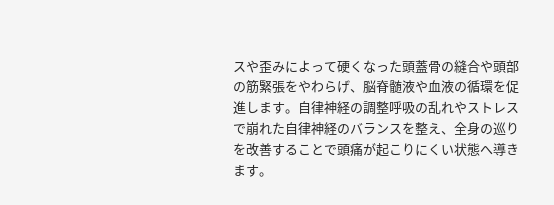スや歪みによって硬くなった頭蓋骨の縫合や頭部の筋緊張をやわらげ、脳脊髄液や血液の循環を促進します。自律神経の調整呼吸の乱れやストレスで崩れた自律神経のバランスを整え、全身の巡りを改善することで頭痛が起こりにくい状態へ導きます。